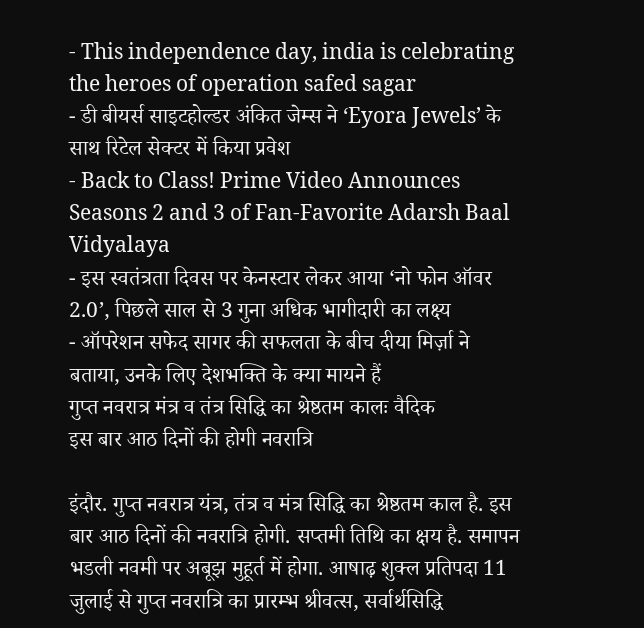- This independence day, india is celebrating the heroes of operation safed sagar
- डी बीयर्स साइटहोल्डर अंकित जेम्स ने ‘Eyora Jewels’ के साथ रिटेल सेक्टर में किया प्रवेश
- Back to Class! Prime Video Announces Seasons 2 and 3 of Fan-Favorite Adarsh Baal Vidyalaya
- इस स्वतंत्रता दिवस पर केनस्टार लेकर आया ‘नो फोन ऑवर 2.0’, पिछले साल से 3 गुना अधिक भागीदारी का लक्ष्य
- ऑपरेशन सफेद सागर की सफलता के बीच दीया मिर्ज़ा ने बताया, उनके लिए देशभक्ति के क्या मायने हैं
गुप्त नवरात्र मंत्र व तंत्र सिद्धि का श्रेष्ठतम कालः वैदिक
इस बार आठ दिनों की होगी नवरात्रि

इंदौर. गुप्त नवरात्र यंत्र, तंत्र व मंत्र सिद्धि का श्रेष्ठतम काल है. इस बार आठ दिनों की नवरात्रि होगी. सप्तमी तिथि का क्षय है. समापन भडली नवमी पर अबूझ मुहूर्त में होगा. आषाढ़ शुक्ल प्रतिपदा 11 जुलाई से गुप्त नवरात्रि का प्रारम्भ श्रीवत्स, सर्वार्थसिद्धि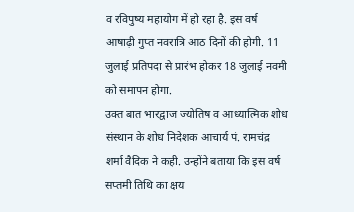व रविपुष्य महायोग में हो रहा है. इस वर्ष आषाढ़ी गुप्त नवरात्रि आठ दिनों की होगी. 11 जुलाई प्रतिपदा से प्रारंभ होकर 18 जुलाई नवमी को समापन होगा.
उक्त बात भारद्वाज ज्योतिष व आध्यात्मिक शोध संस्थान के शोध निदेशक आचार्य पं. रामचंद्र शर्मा वैदिक ने कही. उन्होंने बताया कि इस वर्ष सप्तमी तिथि का क्षय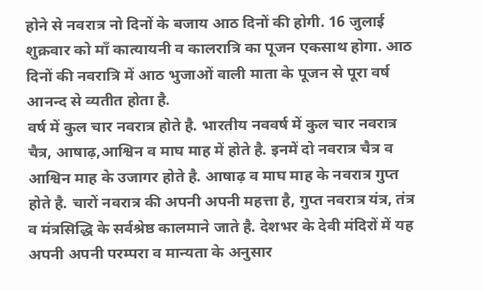होने से नवरात्र नो दिनों के बजाय आठ दिनों की होगी. 16 जुलाई शुक्रवार को माँ कात्यायनी व कालरात्रि का पूजन एकसाथ होगा. आठ दिनों की नवरात्रि में आठ भुजाओं वाली माता के पूजन से पूरा वर्ष आनन्द से व्यतीत होता है.
वर्ष में कुल चार नवरात्र होते है. भारतीय नववर्ष में कुल चार नवरात्र चैत्र, आषाढ़,आश्विन व माघ माह में होते है. इनमें दो नवरात्र चैत्र व आश्विन माह के उजागर होते है. आषाढ़ व माघ माह के नवरात्र गुप्त होते है. चारों नवरात्र की अपनी अपनी महत्ता है, गुप्त नवरात्र यंत्र, तंत्र व मंत्रसिद्धि के सर्वश्रेष्ठ कालमाने जाते है. देशभर के देवी मंदिरों में यह अपनी अपनी परम्परा व मान्यता के अनुसार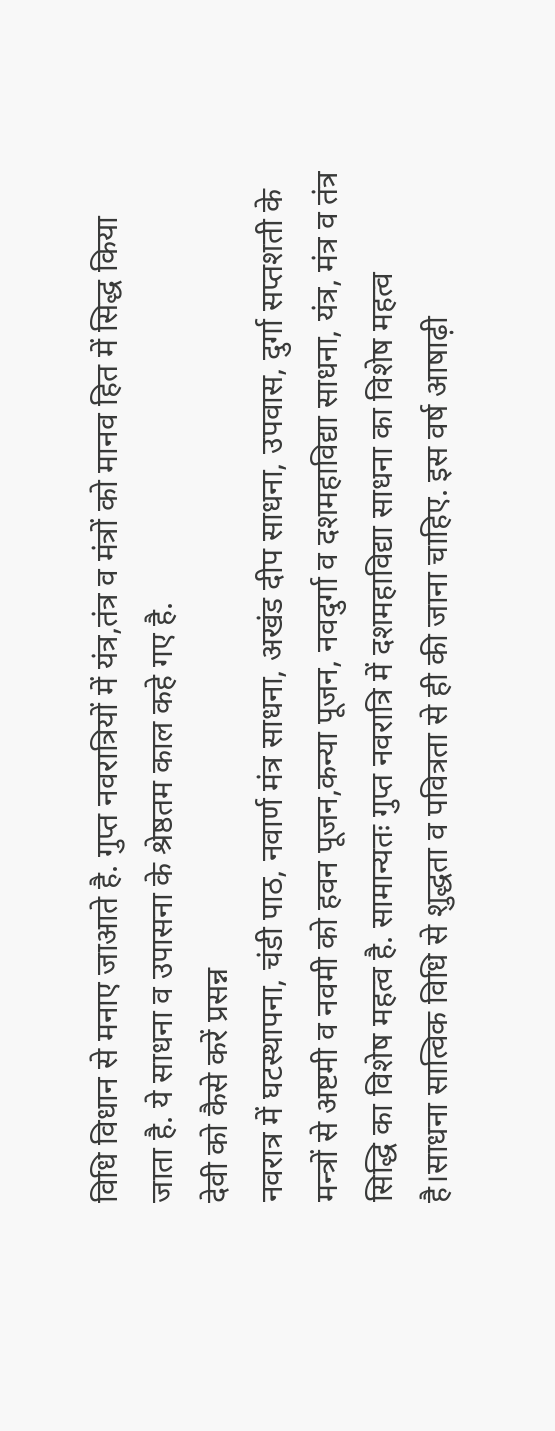विधि विधान से मनाए जाआते है. गुप्त नवरात्रियों में यंत्र,तंत्र व मंत्रों को मानव हित में सिद्ध किया जाता है. ये साधना व उपासना के श्रेष्ठतम काल कहे गए है.
देवी को कैसे करें प्रसन्न
नवरात्र में घटस्थापना, चंडी पाठ, नवार्ण मंत्र साधना, अखंड दीप साधना, उपवास, दुर्गा सप्तशती के मन्त्रों से अष्टमी व नवमी को हवन पूजन,कन्या पूजन, नवदुर्गा व दशमहाविद्या साधना, यंत्र, मंत्र व तंत्र सिद्धि का विशेष महत्व है. सामान्यतः गुप्त नवरात्रि में दशमहाविद्या साधना का विशेष महत्व है।साधना सात्विक विधि से शुद्धता व पवित्रता से ही की जाना चाहिए. इस वर्ष आषाढ़ी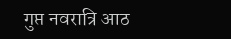गुप्त नवरात्रि आठ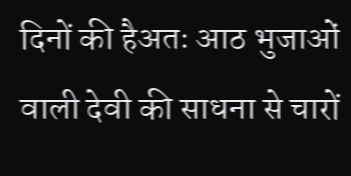दिनों की हैअतः आठ भुजाओं वाली देवी की साधना से चारों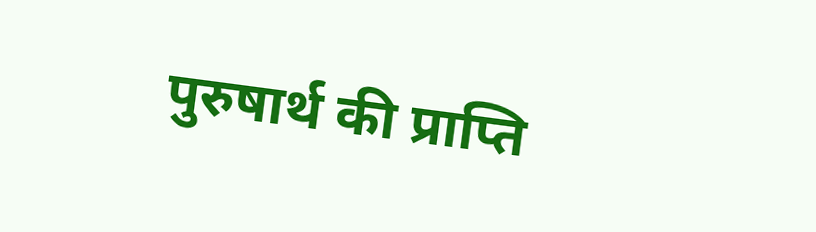पुरुषार्थ की प्राप्ति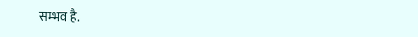सम्भव है.